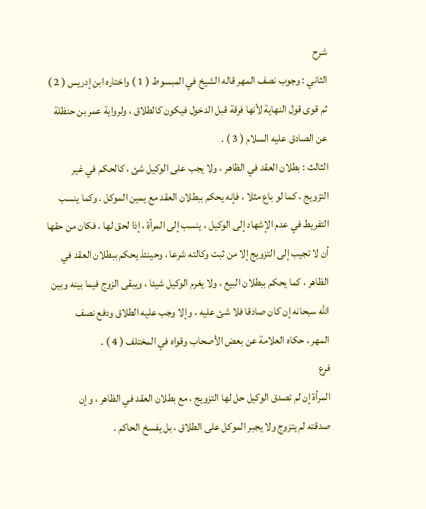شرح
الثاني : وجوب نصف المهر قاله الشيخ في المبسوط ( 1 ) واختاره ابن إدريس ( 2 )
ثم قوى قول النهاية لأنها فرقة قبل الدخول فيكون كالطلاق ، ولرواية عمر بن حنظلة
عن الصادق عليه السلام ( 3 ) .
الثالث : بطلان العقد في الظاهر ، ولا يجب على الوكيل شئ ، كالحكم في غير
التزويج ، كما لو باع مثلا ، فإنه يحكم ببطلان العقد مع يمين الموكل . وكما ينسب
التفريط في عدم الإشهاد إلى الوكيل ، ينسب إلى المرأة ، إذا لحق لها ، فكان من حقها
أن لا تجيب إلى التزويج إلا من ثبت وكالته شرعا ، وحينئذ يحكم ببطلان العقد في
الظاهر ، كما يحكم ببطلان البيع ، ولا يغرم الوكيل شيئا ، ويبقى الزوج فيما بينه وبين
الله سبحانه إن كان صادقا فلا شئ عليه ، وإلا وجب عليه الطلاق ودفع نصف
المهر ، حكاه العلامة عن بعض الأصحاب وقواه في المختلف ( 4 ) .
فرع
المرأة إن لم تصدق الوكيل حل لها التزويج ، مع بطلان العقد في الظاهر ، وإن
صدقته لم يتزوج ولا يجبر الموكل على الطلاق ، بل يفسخ الحاكم .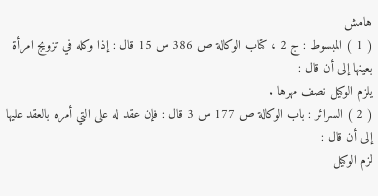هامش
( 1 ) المبسوط : ج 2 ، كتاب الوكالة ص 386 س 15 قال : إذا وكله في تزويج امرأة بعينها إلى أن قال :
يلزم الوكيل نصف مهرها .
( 2 ) السرائر : باب الوكالة ص 177 س 3 قال : فإن عقد له على التي أمره بالعقد عليها إلى أن قال :
لزم الوكيل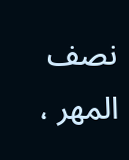نصف المهر ،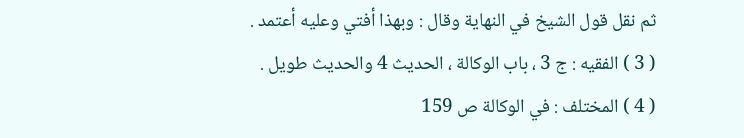ثم نقل قول الشيخ في النهاية وقال : وبهذا أفتي وعليه أعتمد .
( 3 ) الفقيه : ج 3 ، باب الوكالة ، الحديث 4 والحديث طويل .
( 4 ) المختلف : في الوكالة ص 159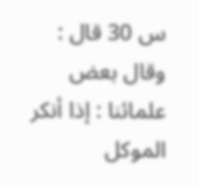س 30 قال : وقال بعض علمائنا : إذا أنكر الموكل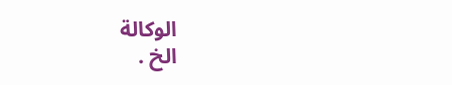الوكالة
الخ .